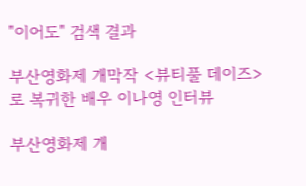"이어도" 검색 결과

부산영화제 개막작 <뷰티풀 데이즈>로 복귀한 배우 이나영 인터뷰

부산영화제 개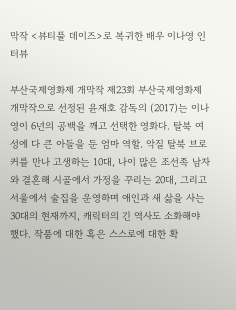막작 <뷰티풀 데이즈>로 복귀한 배우 이나영 인터뷰

부산국제영화제 개막작 제23회 부산국제영화제 개막작으로 선정된 윤재호 감독의 (2017)는 이나영이 6년의 공백을 깨고 선택한 영화다. 탈북 여성에 다 큰 아들을 둔 엄마 역할. 악질 탈북 브로커를 만나 고생하는 10대, 나이 많은 조선족 남자와 결혼해 시골에서 가정을 꾸리는 20대, 그리고 서울에서 술집을 운영하며 애인과 새 삶을 사는 30대의 현재까지, 캐릭터의 긴 역사도 소화해야 했다. 작품에 대한 혹은 스스로에 대한 확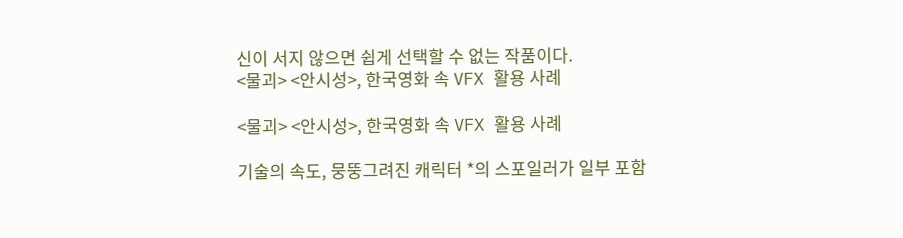신이 서지 않으면 쉽게 선택할 수 없는 작품이다.
<물괴> <안시성>, 한국영화 속 VFX 활용 사례

<물괴> <안시성>, 한국영화 속 VFX 활용 사례

기술의 속도, 뭉뚱그려진 캐릭터 *의 스포일러가 일부 포함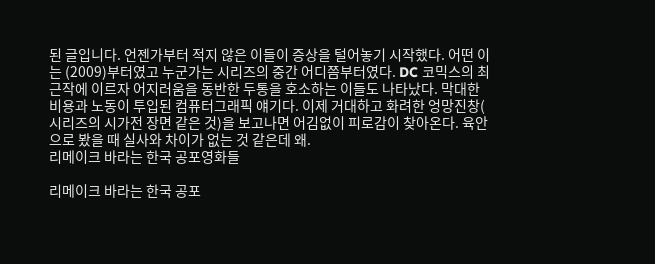된 글입니다. 언젠가부터 적지 않은 이들이 증상을 털어놓기 시작했다. 어떤 이는 (2009)부터였고 누군가는 시리즈의 중간 어디쯤부터였다. DC 코믹스의 최근작에 이르자 어지러움을 동반한 두통을 호소하는 이들도 나타났다. 막대한 비용과 노동이 투입된 컴퓨터그래픽 얘기다. 이제 거대하고 화려한 엉망진창( 시리즈의 시가전 장면 같은 것)을 보고나면 어김없이 피로감이 찾아온다. 육안으로 봤을 때 실사와 차이가 없는 것 같은데 왜.
리메이크 바라는 한국 공포영화들

리메이크 바라는 한국 공포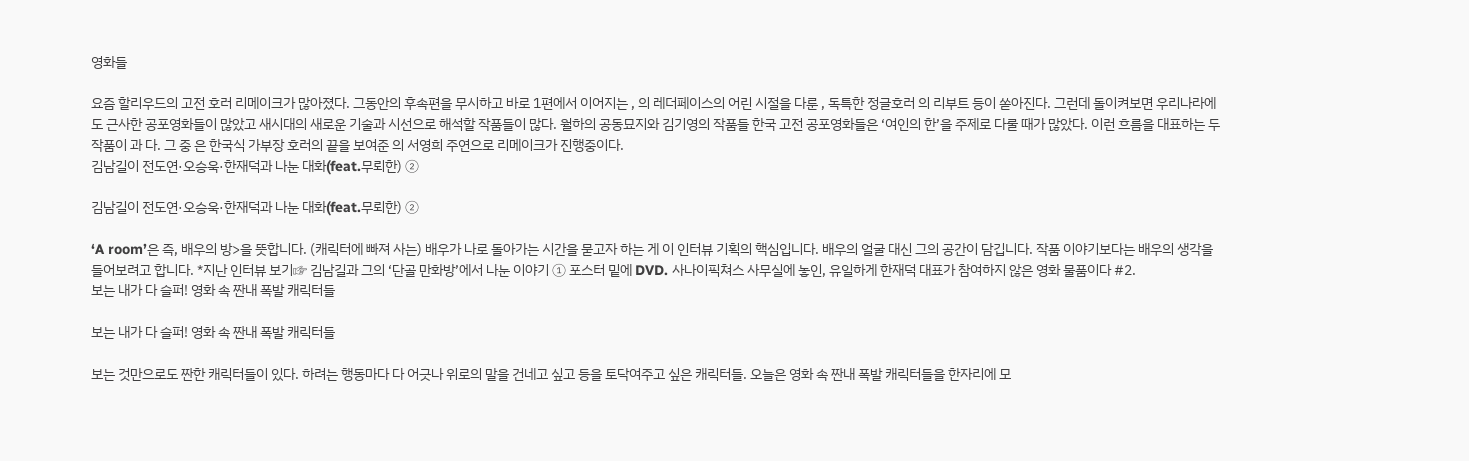영화들

요즘 할리우드의 고전 호러 리메이크가 많아졌다. 그동안의 후속편을 무시하고 바로 1편에서 이어지는 , 의 레더페이스의 어린 시절을 다룬 , 독특한 정글호러 의 리부트 등이 쏟아진다. 그런데 돌이켜보면 우리나라에도 근사한 공포영화들이 많았고 새시대의 새로운 기술과 시선으로 해석할 작품들이 많다. 월하의 공동묘지와 김기영의 작품들 한국 고전 공포영화들은 ‘여인의 한’을 주제로 다룰 때가 많았다. 이런 흐름을 대표하는 두 작품이 과 다. 그 중 은 한국식 가부장 호러의 끝을 보여준 의 서영희 주연으로 리메이크가 진행중이다.
김남길이 전도연·오승욱·한재덕과 나눈 대화(feat.무뢰한) ②

김남길이 전도연·오승욱·한재덕과 나눈 대화(feat.무뢰한) ②

‘A room’은 즉, 배우의 방>을 뜻합니다. (캐릭터에 빠져 사는) 배우가 나로 돌아가는 시간을 묻고자 하는 게 이 인터뷰 기획의 핵심입니다. 배우의 얼굴 대신 그의 공간이 담깁니다. 작품 이야기보다는 배우의 생각을 들어보려고 합니다. *지난 인터뷰 보기☞ 김남길과 그의 ‘단골 만화방’에서 나눈 이야기 ① 포스터 밑에 DVD. 사나이픽쳐스 사무실에 놓인, 유일하게 한재덕 대표가 참여하지 않은 영화 물품이다 #2.
보는 내가 다 슬퍼! 영화 속 짠내 폭발 캐릭터들

보는 내가 다 슬퍼! 영화 속 짠내 폭발 캐릭터들

보는 것만으로도 짠한 캐릭터들이 있다. 하려는 행동마다 다 어긋나 위로의 말을 건네고 싶고 등을 토닥여주고 싶은 캐릭터들. 오늘은 영화 속 짠내 폭발 캐릭터들을 한자리에 모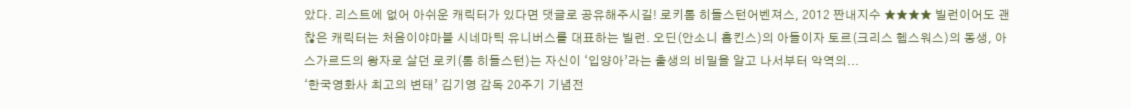았다. 리스트에 없어 아쉬운 캐릭터가 있다면 댓글로 공유해주시길! 로키톰 히들스턴어벤져스, 2012 짠내지수 ★★★★ 빌런이어도 괜찮은 캐릭터는 처음이야마블 시네마틱 유니버스를 대표하는 빌런. 오딘(안소니 홉킨스)의 아들이자 토르(크리스 헴스워스)의 동생, 아스가르드의 왕자로 살던 로키(톰 히들스턴)는 자신이 ‘입양아’라는 출생의 비밀을 알고 나서부터 악역의...
‘한국영화사 최고의 변태’ 김기영 감독 20주기 기념전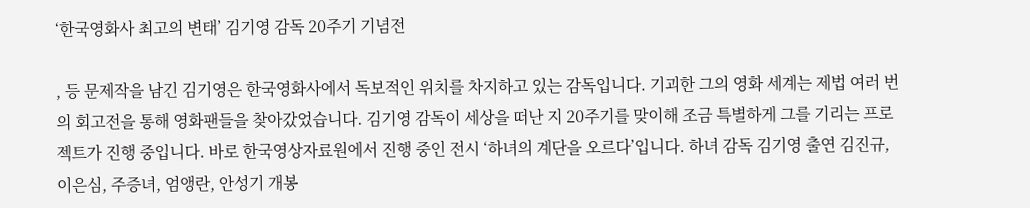‘한국영화사 최고의 변태’ 김기영 감독 20주기 기념전

, 등 문제작을 남긴 김기영은 한국영화사에서 독보적인 위치를 차지하고 있는 감독입니다. 기괴한 그의 영화 세계는 제법 여러 번의 회고전을 통해 영화팬들을 찾아갔었습니다. 김기영 감독이 세상을 떠난 지 20주기를 맞이해 조금 특별하게 그를 기리는 프로젝트가 진행 중입니다. 바로 한국영상자료원에서 진행 중인 전시 ‘하녀의 계단을 오르다’입니다. 하녀 감독 김기영 출연 김진규, 이은심, 주증녀, 엄앵란, 안성기 개봉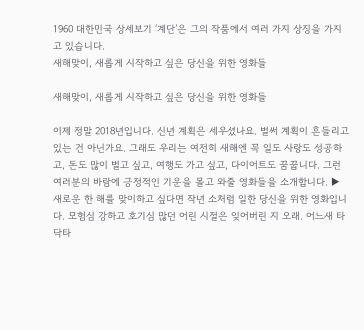1960 대한민국 상세보기 ‘계단’은 그의 작품에서 여러 가지 상징을 가지고 있습니다.
새해맞이, 새롭게 시작하고 싶은 당신을 위한 영화들

새해맞이, 새롭게 시작하고 싶은 당신을 위한 영화들

이제 정말 2018년입니다. 신년 계획은 세우셨나요. 벌써 계획이 흔들리고 있는 건 아닌가요. 그래도 우리는 여전히 새해엔 꼭 일도 사랑도 성공하고, 돈도 많이 벌고 싶고, 여행도 가고 싶고, 다이어트도 꿈꿉니다. 그런 여러분의 바람에 긍정적인 기운을 몰고 와줄 영화들을 소개합니다. ▶ 새로운 한 해를 맞이하고 싶다면 작년 소처럼 일한 당신을 위한 영화입니다. 모험심 강하고 호기심 많던 어린 시절은 잊어버린 지 오래. 어느새 타닥타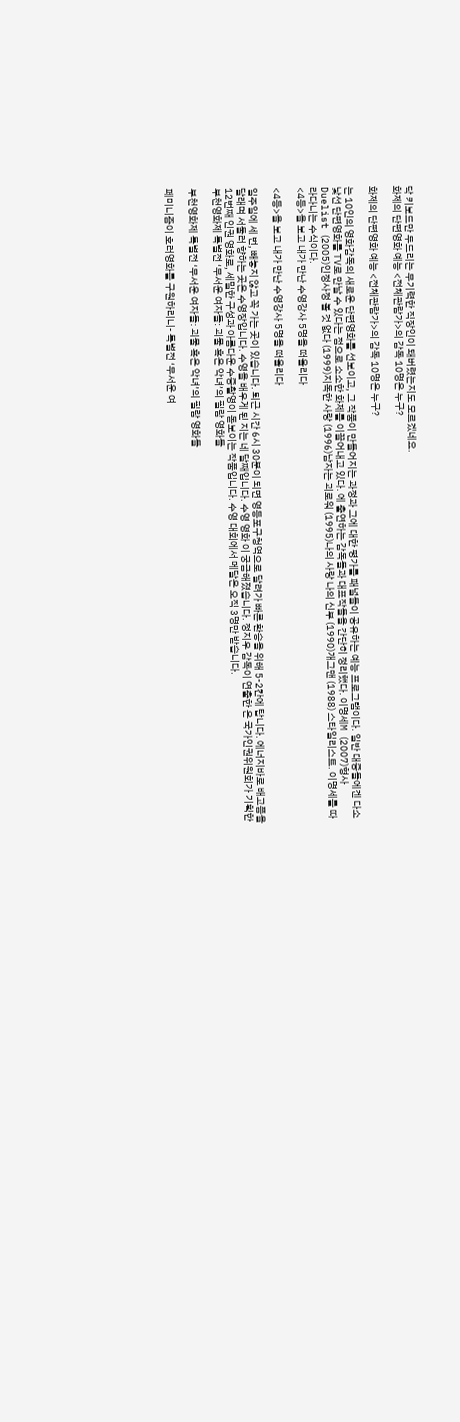닥 키보드만 두드리는 무기력한 직장인이 돼버렸는지도 모르겠네요.
화제의 단편영화 예능 <전체관람가>의 감독 10명은 누구?

화제의 단편영화 예능 <전체관람가>의 감독 10명은 누구?

는 10인의 영화감독의 새로운 단편영화를 선보이고, 그 작품이 만들어지는 과정과 그에 대한 평가를 패널들이 공유하는 예능 프로그램이다. 일반 대중들에겐 다소 낯선 단편영화를 TV로 만날 수 있다는 점으로 소소한 화제를 이끌어내고 있다. 에 출연하는 감독들과 대표작들을 간단히 정리했다. 이명세M (2007)형사 Duelist (2005)인정사정 볼 것 없다 (1999)지독한 사랑 (1996)남자는 괴로워 (1995)나의 사랑 나의 신부 (1990)개그맨 (1988) 스타일리스트. 이명세를 따라다니는 수식이다.
<4등>을 보고 내가 만난 수영강사 5명을 떠올리다

<4등>을 보고 내가 만난 수영강사 5명을 떠올리다

일주일에 세 번, 빼놓지 않고 꼭 가는 곳이 있습니다. 퇴근 시간 6시 30분이 되면 영등포구청역으로 달려가 빠른 환승을 위해 5-2칸에 탑니다. 에너지바로 배고픔을 달래며 서둘러 향하는 곳은 수영장입니다. 수영을 배우게 된 지는 네 달째입니다. 수영 영화 이 궁금해졌습니다. 정지우 감독이 연출한 은 국가인권위원회가 기획한 12번째 인권 영화로, 세밀한 구성과 아름다운 수중촬영이 돋보이는 작품입니다. 수영 대회에서 메달은 오직 3명만 받습니다.
부천영화제 특별전 ‘무서운 여자들: 괴물 혹은 악녀’의 필람 영화들

부천영화제 특별전 ‘무서운 여자들: 괴물 혹은 악녀’의 필람 영화들

페미니즘이 호러영화를 구원하리니- 특별전 ‘무서운 여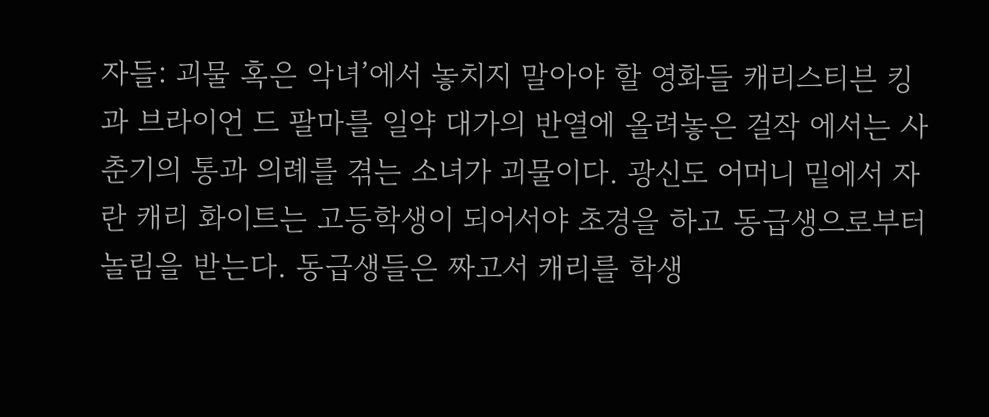자들: 괴물 혹은 악녀’에서 놓치지 말아야 할 영화들 캐리스티븐 킹과 브라이언 드 팔마를 일약 대가의 반열에 올려놓은 걸작 에서는 사춘기의 통과 의례를 겪는 소녀가 괴물이다. 광신도 어머니 밑에서 자란 캐리 화이트는 고등학생이 되어서야 초경을 하고 동급생으로부터 놀림을 받는다. 동급생들은 짜고서 캐리를 학생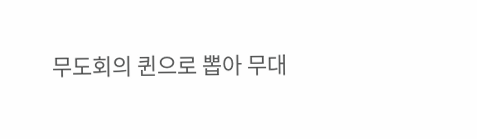무도회의 퀸으로 뽑아 무대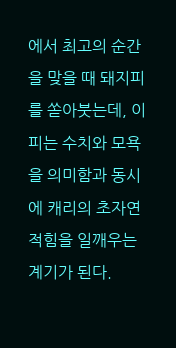에서 최고의 순간을 맞을 때 돼지피를 쏟아붓는데, 이 피는 수치와 모욕을 의미함과 동시에 캐리의 초자연적힘을 일깨우는 계기가 된다.